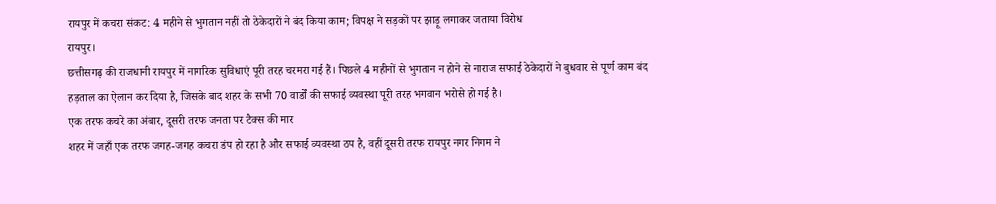रायपुर में कचरा संकट: 4 महीने से भुगतान नहीं तो ठेकेदारों ने बंद किया काम; विपक्ष ने सड़कों पर झाड़ू लगाकर जताया विरोध
रायपुर।
छत्तीसगढ़ की राजधानी रायपुर में नागरिक सुविधाएं पूरी तरह चरमरा गई हैं। पिछले 4 महीनों से भुगतान न होने से नाराज सफाई ठेकेदारों ने बुधवार से पूर्ण काम बंद हड़ताल का ऐलान कर दिया है, जिसके बाद शहर के सभी 70 वार्डों की सफाई व्यवस्था पूरी तरह भगवान भरोसे हो गई है।
एक तरफ कचरे का अंबार, दूसरी तरफ जनता पर टैक्स की मार
शहर में जहाँ एक तरफ जगह-जगह कचरा डंप हो रहा है और सफाई व्यवस्था ठप है, वहीं दूसरी तरफ रायपुर नगर निगम ने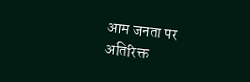आम जनता पर अतिरिक्त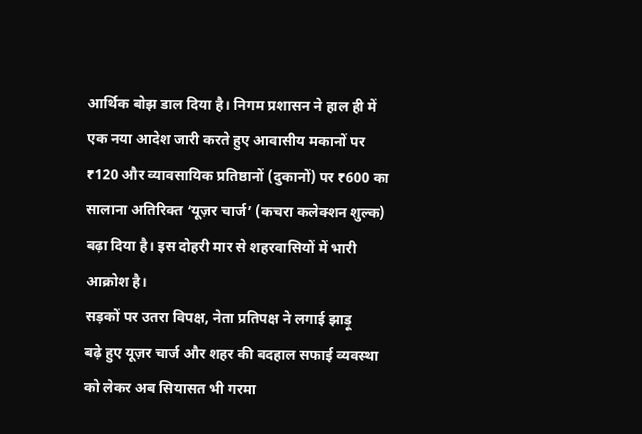आर्थिक बोझ डाल दिया है। निगम प्रशासन ने हाल ही में एक नया आदेश जारी करते हुए आवासीय मकानों पर ₹120 और व्यावसायिक प्रतिष्ठानों (दुकानों) पर ₹600 का सालाना अतिरिक्त ‘यूज़र चार्ज’ (कचरा कलेक्शन शुल्क) बढ़ा दिया है। इस दोहरी मार से शहरवासियों में भारी आक्रोश है।
सड़कों पर उतरा विपक्ष, नेता प्रतिपक्ष ने लगाई झाड़ू
बढ़े हुए यूज़र चार्ज और शहर की बदहाल सफाई व्यवस्था को लेकर अब सियासत भी गरमा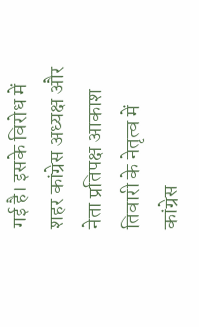गई है। इसके विरोध में शहर कांग्रेस अध्यक्ष और नेता प्रतिपक्ष आकाश तिवारी के नेतृत्व में कांग्रेस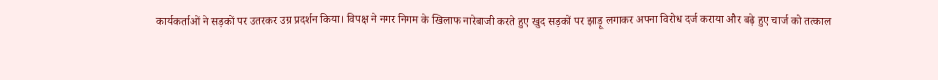कार्यकर्ताओं ने सड़कों पर उतरकर उग्र प्रदर्शन किया। विपक्ष ने नगर निगम के खिलाफ नारेबाजी करते हुए खुद सड़कों पर झाड़ू लगाकर अपना विरोध दर्ज कराया और बढ़े हुए चार्ज को तत्काल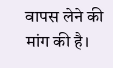वापस लेने की मांग की है।